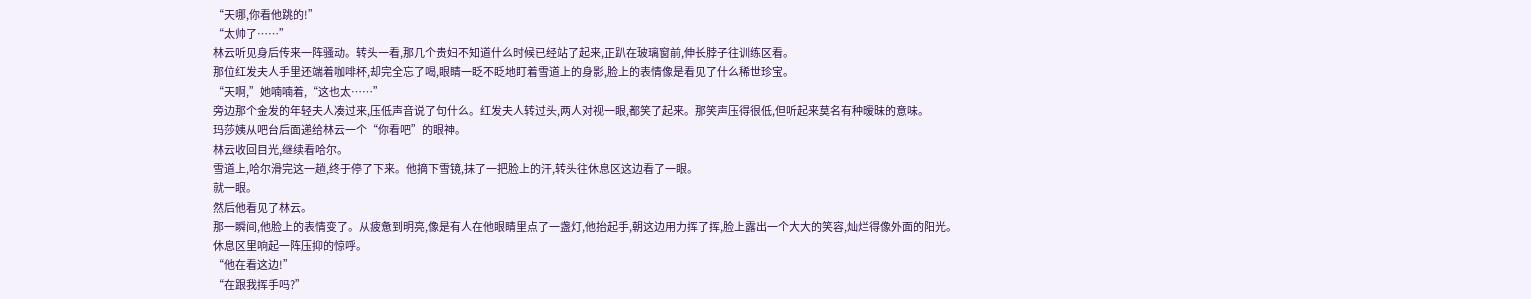“天哪,你看他跳的!”
“太帅了……”
林云听见身后传来一阵骚动。转头一看,那几个贵妇不知道什么时候已经站了起来,正趴在玻璃窗前,伸长脖子往训练区看。
那位红发夫人手里还端着咖啡杯,却完全忘了喝,眼睛一眨不眨地盯着雪道上的身影,脸上的表情像是看见了什么稀世珍宝。
“天啊,”她喃喃着,“这也太……”
旁边那个金发的年轻夫人凑过来,压低声音说了句什么。红发夫人转过头,两人对视一眼,都笑了起来。那笑声压得很低,但听起来莫名有种暧昧的意味。
玛莎姨从吧台后面递给林云一个“你看吧”的眼神。
林云收回目光,继续看哈尔。
雪道上,哈尔滑完这一趟,终于停了下来。他摘下雪镜,抹了一把脸上的汗,转头往休息区这边看了一眼。
就一眼。
然后他看见了林云。
那一瞬间,他脸上的表情变了。从疲惫到明亮,像是有人在他眼睛里点了一盏灯,他抬起手,朝这边用力挥了挥,脸上露出一个大大的笑容,灿烂得像外面的阳光。
休息区里响起一阵压抑的惊呼。
“他在看这边!”
“在跟我挥手吗?”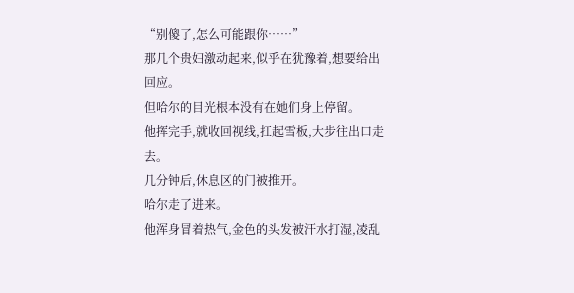“别傻了,怎么可能跟你……”
那几个贵妇激动起来,似乎在犹豫着,想要给出回应。
但哈尔的目光根本没有在她们身上停留。
他挥完手,就收回视线,扛起雪板,大步往出口走去。
几分钟后,休息区的门被推开。
哈尔走了进来。
他浑身冒着热气,金色的头发被汗水打湿,凌乱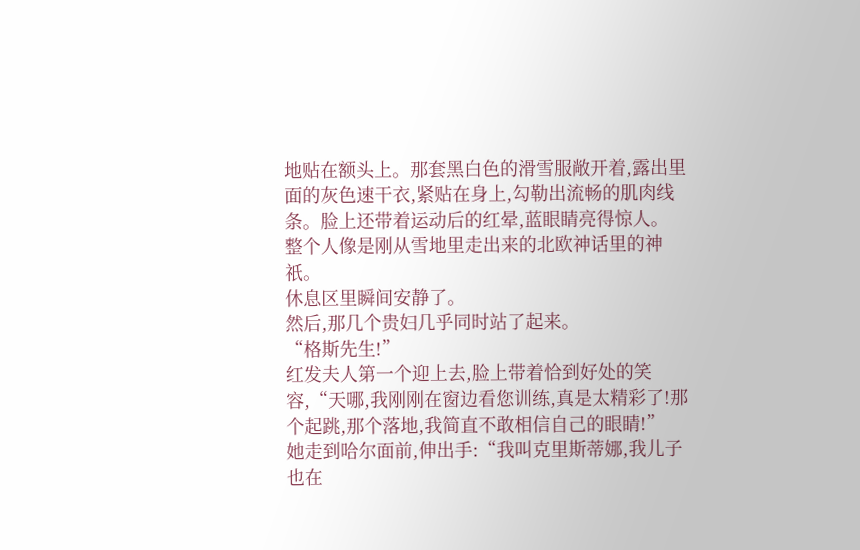地贴在额头上。那套黑白色的滑雪服敞开着,露出里面的灰色速干衣,紧贴在身上,勾勒出流畅的肌肉线条。脸上还带着运动后的红晕,蓝眼睛亮得惊人。
整个人像是刚从雪地里走出来的北欧神话里的神祇。
休息区里瞬间安静了。
然后,那几个贵妇几乎同时站了起来。
“格斯先生!”
红发夫人第一个迎上去,脸上带着恰到好处的笑容,“天哪,我刚刚在窗边看您训练,真是太精彩了!那个起跳,那个落地,我简直不敢相信自己的眼睛!”
她走到哈尔面前,伸出手:“我叫克里斯蒂娜,我儿子也在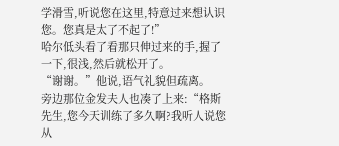学滑雪,听说您在这里,特意过来想认识您。您真是太了不起了!”
哈尔低头看了看那只伸过来的手,握了一下,很浅,然后就松开了。
“谢谢。”他说,语气礼貌但疏离。
旁边那位金发夫人也凑了上来:“格斯先生,您今天训练了多久啊?我听人说您从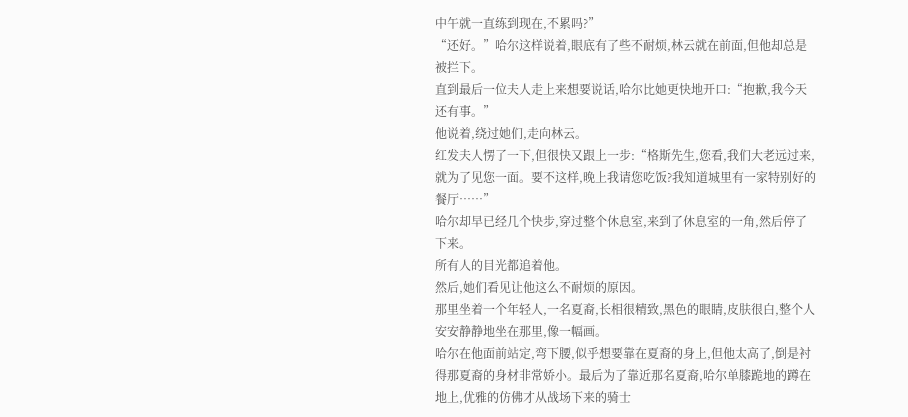中午就一直练到现在,不累吗?”
“还好。”哈尔这样说着,眼底有了些不耐烦,林云就在前面,但他却总是被拦下。
直到最后一位夫人走上来想要说话,哈尔比她更快地开口:“抱歉,我今天还有事。”
他说着,绕过她们,走向林云。
红发夫人愣了一下,但很快又跟上一步:“格斯先生,您看,我们大老远过来,就为了见您一面。要不这样,晚上我请您吃饭?我知道城里有一家特别好的餐厅……”
哈尔却早已经几个快步,穿过整个休息室,来到了休息室的一角,然后停了下来。
所有人的目光都追着他。
然后,她们看见让他这么不耐烦的原因。
那里坐着一个年轻人,一名夏裔,长相很精致,黑色的眼睛,皮肤很白,整个人安安静静地坐在那里,像一幅画。
哈尔在他面前站定,弯下腰,似乎想要靠在夏裔的身上,但他太高了,倒是衬得那夏裔的身材非常娇小。最后为了靠近那名夏裔,哈尔单膝跪地的蹲在地上,优雅的仿佛才从战场下来的骑士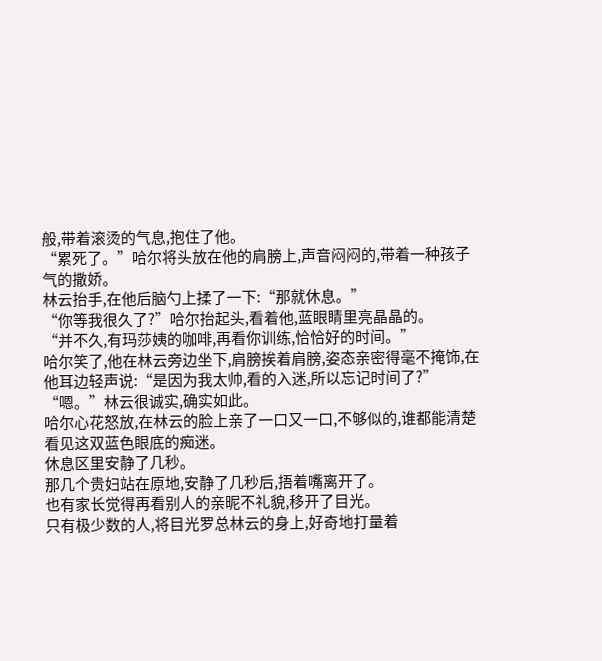般,带着滚烫的气息,抱住了他。
“累死了。”哈尔将头放在他的肩膀上,声音闷闷的,带着一种孩子气的撒娇。
林云抬手,在他后脑勺上揉了一下:“那就休息。”
“你等我很久了?”哈尔抬起头,看着他,蓝眼睛里亮晶晶的。
“并不久,有玛莎姨的咖啡,再看你训练,恰恰好的时间。”
哈尔笑了,他在林云旁边坐下,肩膀挨着肩膀,姿态亲密得毫不掩饰,在他耳边轻声说:“是因为我太帅,看的入迷,所以忘记时间了?”
“嗯。”林云很诚实,确实如此。
哈尔心花怒放,在林云的脸上亲了一口又一口,不够似的,谁都能清楚看见这双蓝色眼底的痴迷。
休息区里安静了几秒。
那几个贵妇站在原地,安静了几秒后,捂着嘴离开了。
也有家长觉得再看别人的亲昵不礼貌,移开了目光。
只有极少数的人,将目光罗总林云的身上,好奇地打量着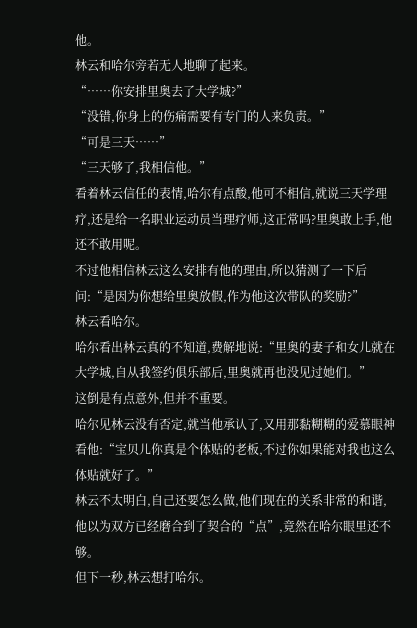他。
林云和哈尔旁若无人地聊了起来。
“……你安排里奥去了大学城?”
“没错,你身上的伤痛需要有专门的人来负责。”
“可是三天……”
“三天够了,我相信他。”
看着林云信任的表情,哈尔有点酸,他可不相信,就说三天学理疗,还是给一名职业运动员当理疗师,这正常吗?里奥敢上手,他还不敢用呢。
不过他相信林云这么安排有他的理由,所以猜测了一下后问:“是因为你想给里奥放假,作为他这次带队的奖励?”
林云看哈尔。
哈尔看出林云真的不知道,费解地说:“里奥的妻子和女儿就在大学城,自从我签约俱乐部后,里奥就再也没见过她们。”
这倒是有点意外,但并不重要。
哈尔见林云没有否定,就当他承认了,又用那黏糊糊的爱慕眼神看他:“宝贝儿你真是个体贴的老板,不过你如果能对我也这么体贴就好了。”
林云不太明白,自己还要怎么做,他们现在的关系非常的和谐,他以为双方已经磨合到了契合的“点”,竟然在哈尔眼里还不够。
但下一秒,林云想打哈尔。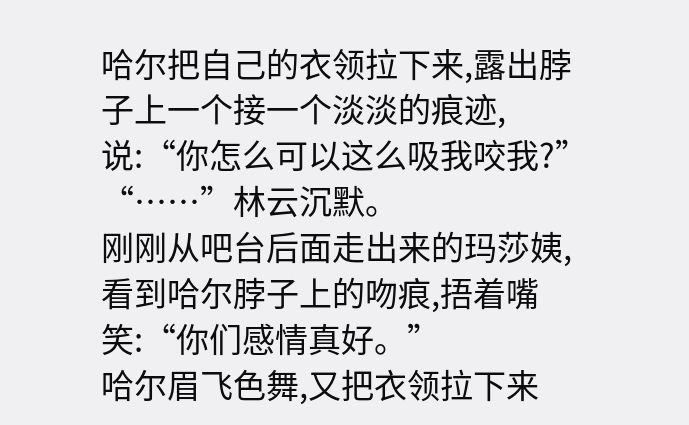哈尔把自己的衣领拉下来,露出脖子上一个接一个淡淡的痕迹,说:“你怎么可以这么吸我咬我?”
“……”林云沉默。
刚刚从吧台后面走出来的玛莎姨,看到哈尔脖子上的吻痕,捂着嘴笑:“你们感情真好。”
哈尔眉飞色舞,又把衣领拉下来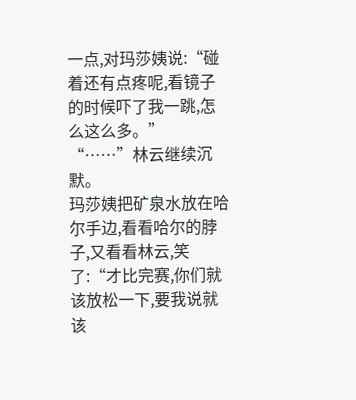一点,对玛莎姨说:“碰着还有点疼呢,看镜子的时候吓了我一跳,怎么这么多。”
“……”林云继续沉默。
玛莎姨把矿泉水放在哈尔手边,看看哈尔的脖子,又看看林云,笑了:“才比完赛,你们就该放松一下,要我说就该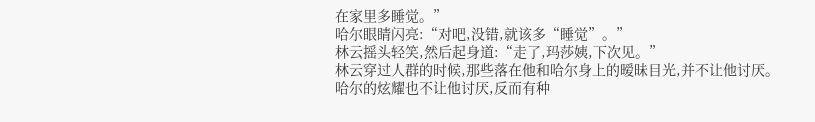在家里多睡觉。”
哈尔眼睛闪亮:“对吧,没错,就该多“睡觉”。”
林云摇头轻笑,然后起身道:“走了,玛莎姨,下次见。”
林云穿过人群的时候,那些落在他和哈尔身上的暧昧目光,并不让他讨厌。
哈尔的炫耀也不让他讨厌,反而有种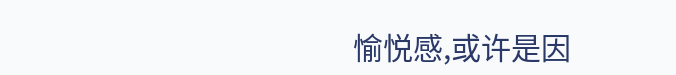愉悦感,或许是因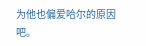为他也偏爱哈尔的原因吧。